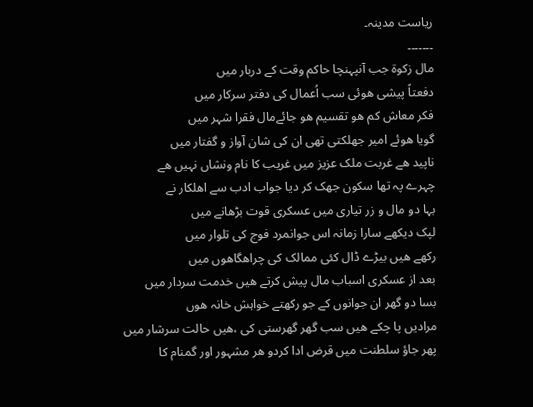ریاست مدینہ۔
۔۔۔۔۔۔۔
مال زکوۃ جب آنپہنچا حاکم وقت کے دربار میں
دفعتاً پیشی ھوئی سب اُعمال کی دفتر سرکار میں
فکر معاش کم ھو تقسیم ھو جائےمال فقرا شہر میں
گویا ھوئے امیر جھلکتی تھی ان کی شان آواز و گفتار میں
ناپید ھے غربت ملک عزیز میں غریب کا نام ونشاں نہیں ھے
چہرے پہ تھا سکون جھک کر دیا جواب ادب سے اھلکار نے
بہا دو مال و زر تیاری میں عسکری قوت بڑھانے میں
لپک دیکھے سارا زمانہ اس جوانمرد فوج کی تلوار میں
رکھے ھیں بیڑے ڈال کئی ممالک کی چراھگاھوں میں
بعد از عسکری اسباب مال پیش کرتے ھیں خدمت سردار میں
بسا دو گھر ان جوانوں کے جو رکھتے خواہش خانہ ھوں
مرادیں پا چکے ھیں سب گھر گھرستی کی ،ھیں حالت سرشار میں
پھر جاؤ سلطنت میں قرض ادا کردو ھر مشہور اور گمنام کا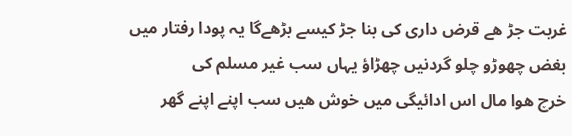غربت جڑ ھے قرض داری کی بنا جڑ کیسے بڑھےگا یہ پودا رفتار میں
بغض چھوڑو چلو گردنیں چھڑاؤ یہاں سب غیر مسلم کی
خرچ ھوا مال اس ادائیگی میں خوش ھیں سب اپنے اپنے گھر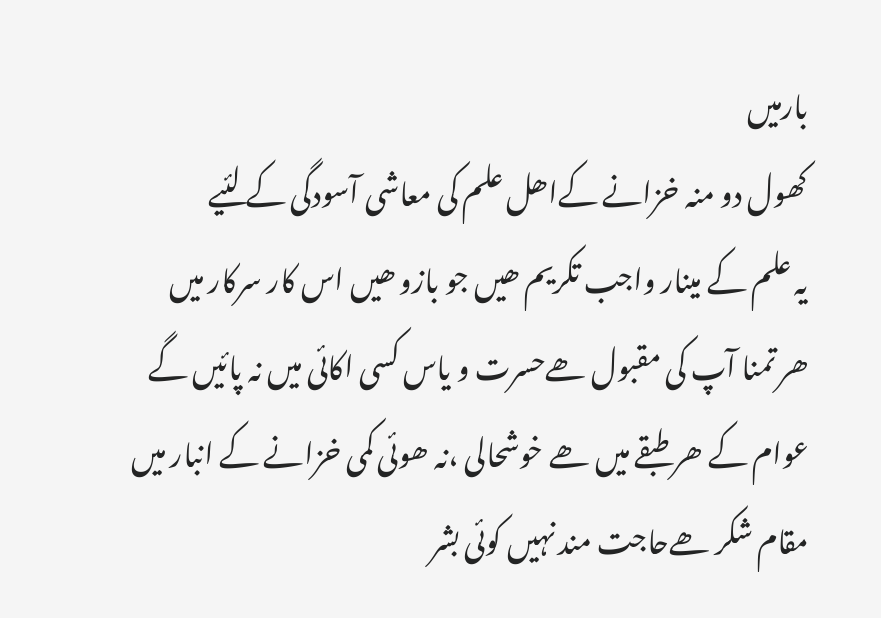بارمیں
کھول دو منہ خزانے کےاھل علم کی معاشی آسودگی کے لئیے
یہ علم کے مینار واجب تکریم ھیں جو بازو ھیں اس کار سرکار میں
ھر تمنا آپ کی مقبول ھےحسرت و یاس کسی اکائی میں نہ پائیں گے
عوام کے ھر طبقے میں ھے خوشحالی ،نہ ھوئی کمی خزانے کے انبار میں
مقام شکر ھےحاجت مند نہیں کوئی بشر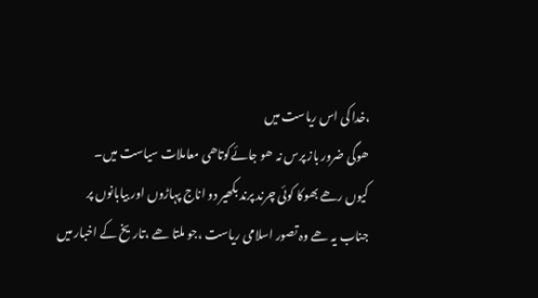،خدا کی اس ریاست میں
ھوگی ضرور باز پرس نہ ھو جائےکوتاھی معاملات سیاست میں۔
کیوں رھے بھوکا کوئی چرند پرند بکھیر دو اناج پہاڑوں اور بیابانوں پر
جناب یہ ھے وہ تصور اسلامی ریاست ،جو ملتا ھے ،تاریخ کے اخبار میں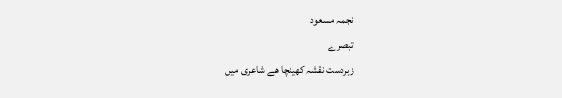نجمہ مسعود
تبصرے
زبردست نقشہ کھینچا ھے شاعری میں